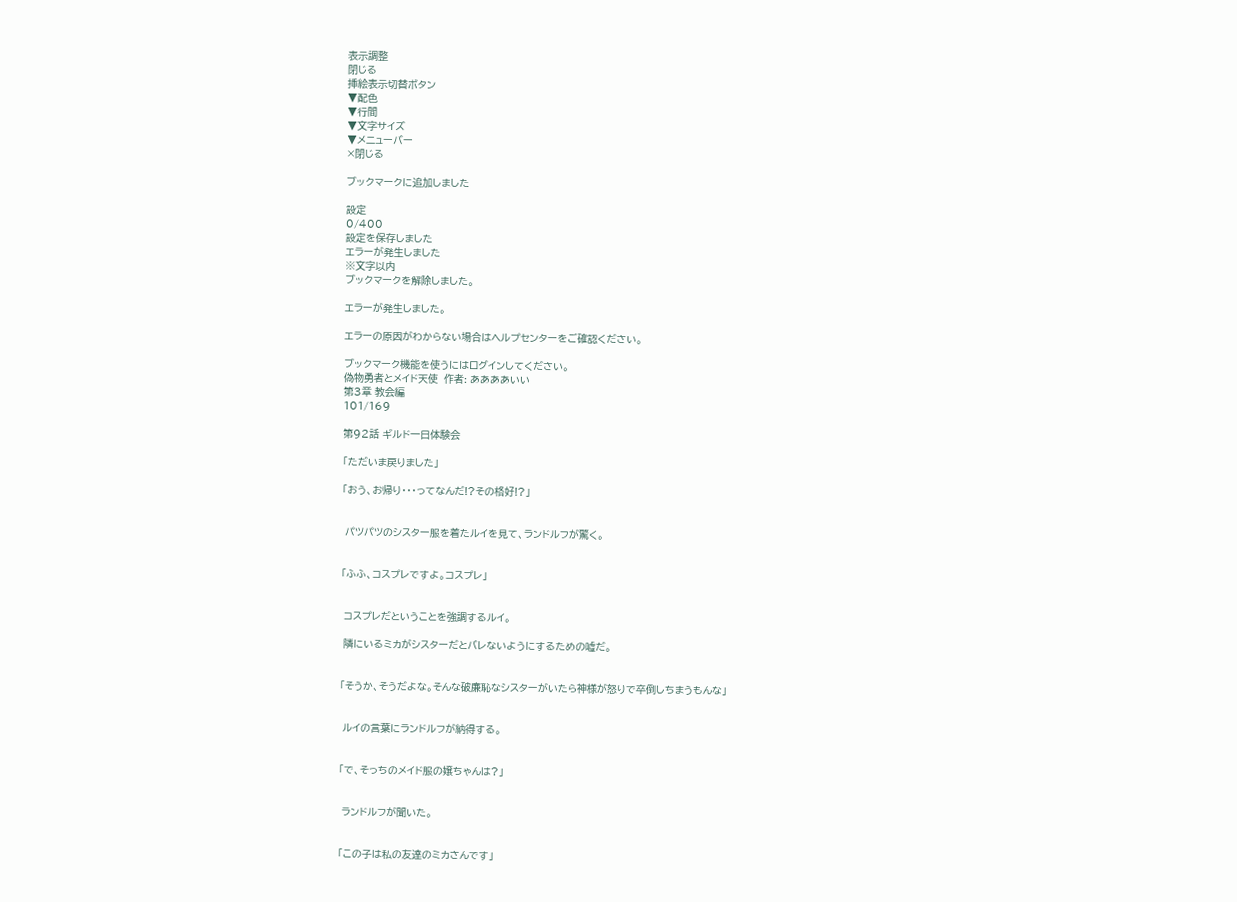表示調整
閉じる
挿絵表示切替ボタン
▼配色
▼行間
▼文字サイズ
▼メニューバー
×閉じる

ブックマークに追加しました

設定
0/400
設定を保存しました
エラーが発生しました
※文字以内
ブックマークを解除しました。

エラーが発生しました。

エラーの原因がわからない場合はヘルプセンターをご確認ください。

ブックマーク機能を使うにはログインしてください。
偽物勇者とメイド天使  作者: ああああいい
第3章 教会編
101/169

第92話 ギルド一日体験会

「ただいま戻りました」

「おう、お帰り・・・ってなんだ!?その格好!?」


 パツパツのシスター服を着たルイを見て、ランドルフが驚く。


「ふふ、コスプレですよ。コスプレ」


 コスプレだということを強調するルイ。

 隣にいるミカがシスターだとバレないようにするための嘘だ。


「そうか、そうだよな。そんな破廉恥なシスターがいたら神様が怒りで卒倒しちまうもんな」


 ルイの言葉にランドルフが納得する。


「で、そっちのメイド服の嬢ちゃんは?」


 ランドルフが聞いた。


「この子は私の友達のミカさんです」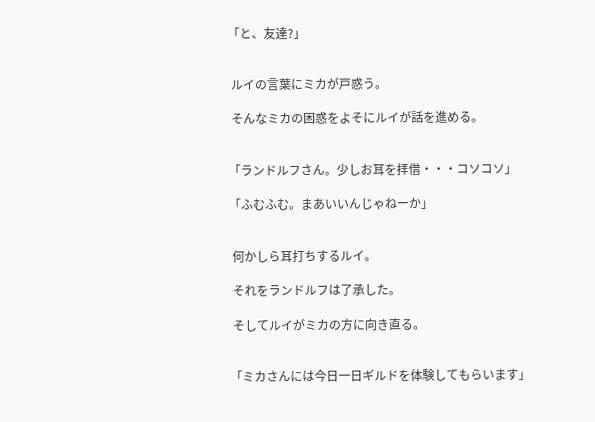「と、友達?」


 ルイの言葉にミカが戸惑う。

 そんなミカの困惑をよそにルイが話を進める。


「ランドルフさん。少しお耳を拝借・・・コソコソ」

「ふむふむ。まあいいんじゃねーか」


 何かしら耳打ちするルイ。

 それをランドルフは了承した。

 そしてルイがミカの方に向き直る。


「ミカさんには今日一日ギルドを体験してもらいます」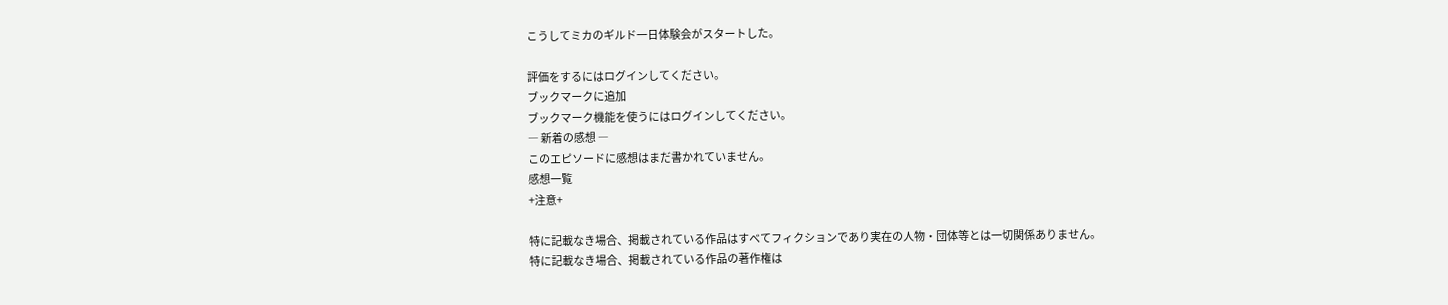こうしてミカのギルド一日体験会がスタートした。

評価をするにはログインしてください。
ブックマークに追加
ブックマーク機能を使うにはログインしてください。
― 新着の感想 ―
このエピソードに感想はまだ書かれていません。
感想一覧
+注意+

特に記載なき場合、掲載されている作品はすべてフィクションであり実在の人物・団体等とは一切関係ありません。
特に記載なき場合、掲載されている作品の著作権は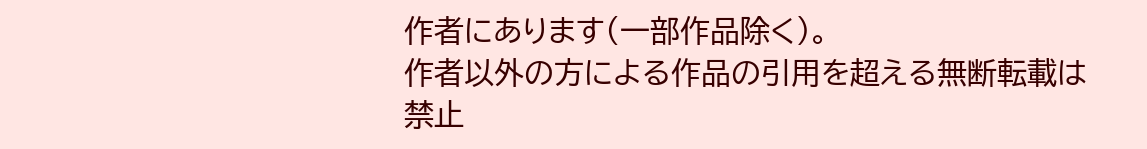作者にあります(一部作品除く)。
作者以外の方による作品の引用を超える無断転載は禁止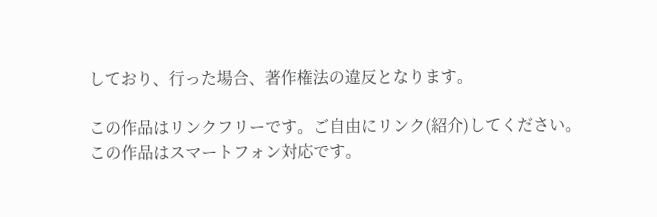しており、行った場合、著作権法の違反となります。

この作品はリンクフリーです。ご自由にリンク(紹介)してください。
この作品はスマートフォン対応です。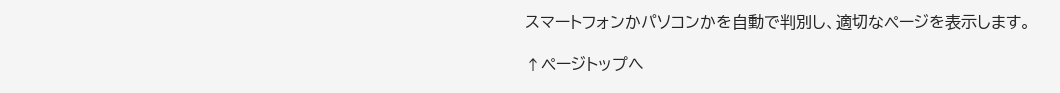スマートフォンかパソコンかを自動で判別し、適切なページを表示します。

↑ページトップへ